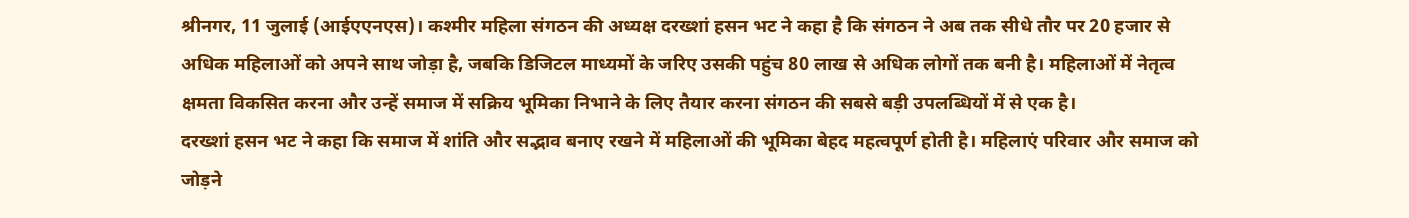श्रीनगर, 11 जुलाई (आईएएनएस)। कश्मीर महिला संगठन की अध्यक्ष दरख्शां हसन भट ने कहा है कि संगठन ने अब तक सीधे तौर पर 20 हजार से अधिक महिलाओं को अपने साथ जोड़ा है, जबकि डिजिटल माध्यमों के जरिए उसकी पहुंच 80 लाख से अधिक लोगों तक बनी है। महिलाओं में नेतृत्व क्षमता विकसित करना और उन्हें समाज में सक्रिय भूमिका निभाने के लिए तैयार करना संगठन की सबसे बड़ी उपलब्धियों में से एक है।
दरख्शां हसन भट ने कहा कि समाज में शांति और सद्भाव बनाए रखने में महिलाओं की भूमिका बेहद महत्वपूर्ण होती है। महिलाएं परिवार और समाज को जोड़ने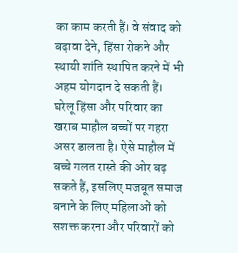का काम करती हैं। वे संवाद को बढ़ावा देने, हिंसा रोकने और स्थायी शांति स्थापित करने में भी अहम योगदान दे सकती हैं। घरेलू हिंसा और परिवार का खराब माहौल बच्चों पर गहरा असर डालता है। ऐसे माहौल में बच्चे गलत रास्ते की ओर बढ़ सकते हैं, इसलिए मजबूत समाज बनाने के लिए महिलाओं को सशक्त करना और परिवारों को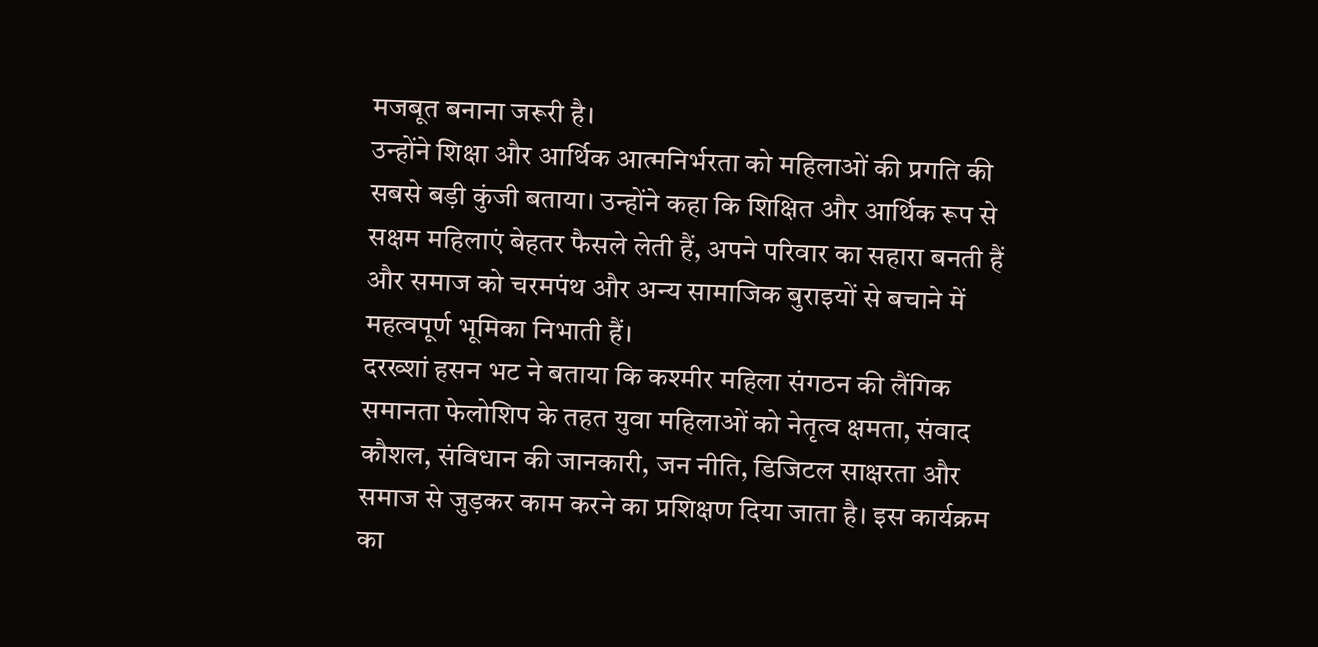मजबूत बनाना जरूरी है।
उन्होंने शिक्षा और आर्थिक आत्मनिर्भरता को महिलाओं की प्रगति की सबसे बड़ी कुंजी बताया। उन्होंने कहा कि शिक्षित और आर्थिक रूप से सक्षम महिलाएं बेहतर फैसले लेती हैं, अपने परिवार का सहारा बनती हैं और समाज को चरमपंथ और अन्य सामाजिक बुराइयों से बचाने में महत्वपूर्ण भूमिका निभाती हैं।
दरख्शां हसन भट ने बताया कि कश्मीर महिला संगठन की लैंगिक समानता फेलोशिप के तहत युवा महिलाओं को नेतृत्व क्षमता, संवाद कौशल, संविधान की जानकारी, जन नीति, डिजिटल साक्षरता और समाज से जुड़कर काम करने का प्रशिक्षण दिया जाता है। इस कार्यक्रम का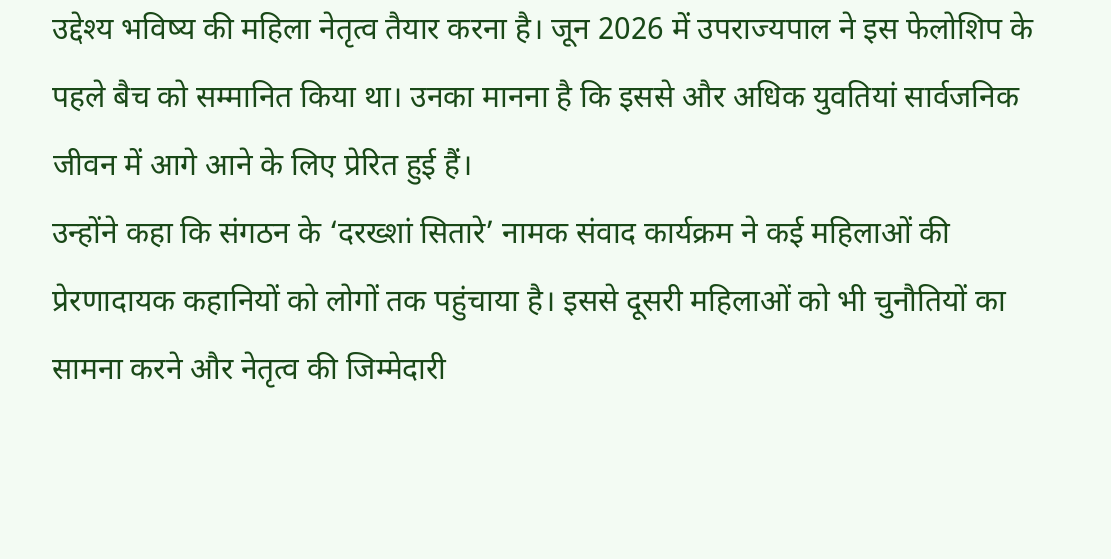उद्देश्य भविष्य की महिला नेतृत्व तैयार करना है। जून 2026 में उपराज्यपाल ने इस फेलोशिप के पहले बैच को सम्मानित किया था। उनका मानना है कि इससे और अधिक युवतियां सार्वजनिक जीवन में आगे आने के लिए प्रेरित हुई हैं।
उन्होंने कहा कि संगठन के ‘दरख्शां सितारे’ नामक संवाद कार्यक्रम ने कई महिलाओं की प्रेरणादायक कहानियों को लोगों तक पहुंचाया है। इससे दूसरी महिलाओं को भी चुनौतियों का सामना करने और नेतृत्व की जिम्मेदारी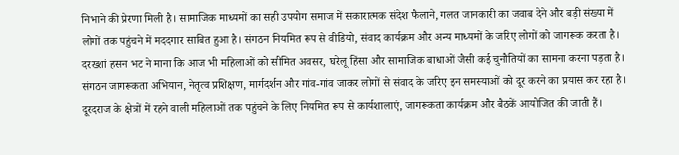निभाने की प्रेरणा मिली है। सामाजिक माध्यमों का सही उपयोग समाज में सकारात्मक संदेश फैलाने, गलत जानकारी का जवाब देने और बड़ी संख्या में लोगों तक पहुंचने में मददगार साबित हुआ है। संगठन नियमित रूप से वीडियो, संवाद कार्यक्रम और अन्य माध्यमों के जरिए लोगों को जागरूक करता है।
दरख्शां हसन भट ने माना कि आज भी महिलाओं को सीमित अवसर, घरेलू हिंसा और सामाजिक बाधाओं जैसी कई चुनौतियों का सामना करना पड़ता है। संगठन जागरूकता अभियान, नेतृत्व प्रशिक्षण, मार्गदर्शन और गांव-गांव जाकर लोगों से संवाद के जरिए इन समस्याओं को दूर करने का प्रयास कर रहा है। दूरदराज के क्षेत्रों में रहने वाली महिलाओं तक पहुंचने के लिए नियमित रूप से कार्यशालाएं, जागरूकता कार्यक्रम और बैठकें आयोजित की जाती हैं।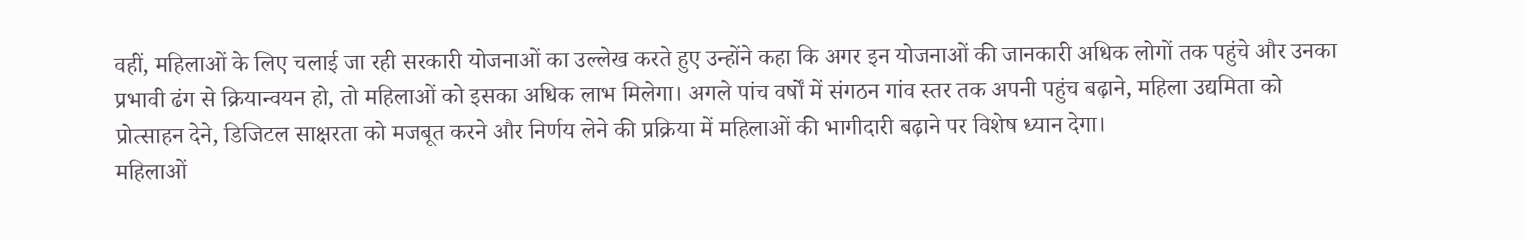वहीं, महिलाओं के लिए चलाई जा रही सरकारी योजनाओं का उल्लेख करते हुए उन्होंने कहा कि अगर इन योजनाओं की जानकारी अधिक लोगों तक पहुंचे और उनका प्रभावी ढंग से क्रियान्वयन हो, तो महिलाओं को इसका अधिक लाभ मिलेगा। अगले पांच वर्षों में संगठन गांव स्तर तक अपनी पहुंच बढ़ाने, महिला उद्यमिता को प्रोत्साहन देने, डिजिटल साक्षरता को मजबूत करने और निर्णय लेने की प्रक्रिया में महिलाओं की भागीदारी बढ़ाने पर विशेष ध्यान देगा।
महिलाओं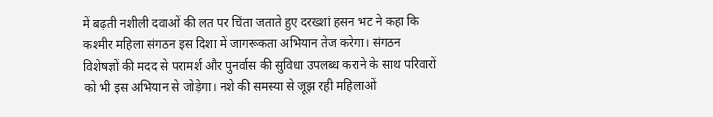में बढ़ती नशीली दवाओं की लत पर चिंता जताते हुए दरख्शां हसन भट ने कहा कि कश्मीर महिला संगठन इस दिशा में जागरूकता अभियान तेज करेगा। संगठन विशेषज्ञों की मदद से परामर्श और पुनर्वास की सुविधा उपलब्ध कराने के साथ परिवारों को भी इस अभियान से जोड़ेगा। नशे की समस्या से जूझ रही महिलाओं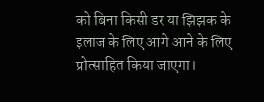को बिना किसी डर या झिझक के इलाज के लिए आगे आने के लिए प्रोत्साहित किया जाएगा।